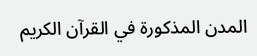المدن المذكورة في القرآن الكريم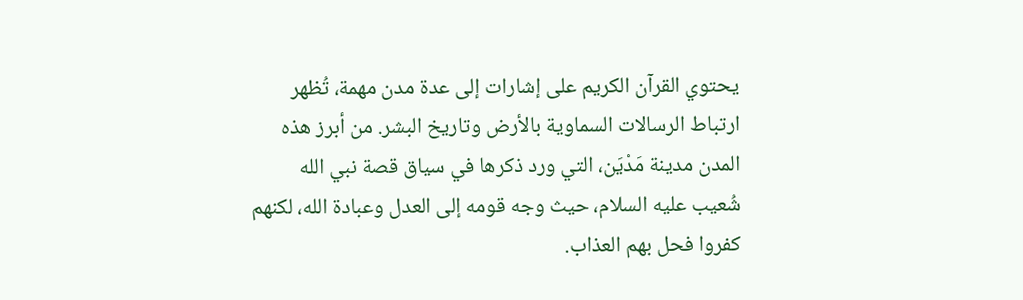يحتوي القرآن الكريم على إشارات إلى عدة مدن مهمة، تُظهر ارتباط الرسالات السماوية بالأرض وتاريخ البشر. من أبرز هذه المدن مدينة مَدْيَن، التي ورد ذكرها في سياق قصة نبي الله شُعيب عليه السلام، حيث وجه قومه إلى العدل وعبادة الله، لكنهم كفروا فحل بهم العذاب.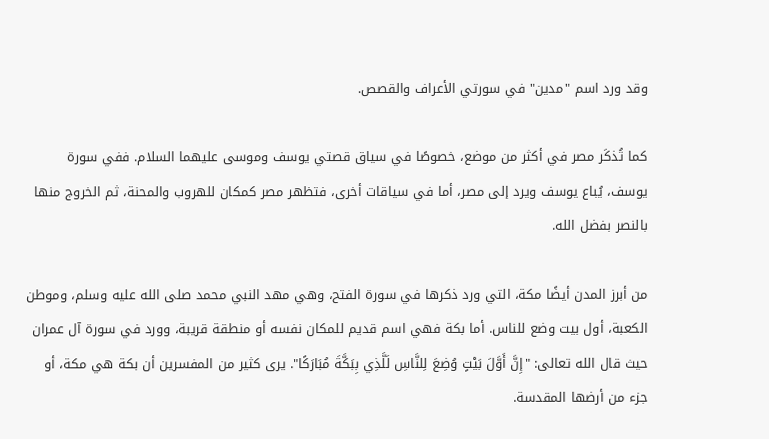وقد ورد اسم "مدين" في سورتي الأعراف والقصص.

كما تُذكَر مصر في أكثر من موضع، خصوصًا في سياق قصتي يوسف وموسى عليهما السلام. ففي سورة يوسف، يُباع يوسف ويرد إلى مصر، أما في سياقات أخرى، فتظهر مصر كمكان للهروب والمحنة، ثم الخروج منها بالنصر بفضل الله.

من أبرز المدن أيضًا مكة، التي ورد ذكرها في سورة الفتح، وهي مهد النبي محمد صلى الله عليه وسلم، وموطن الكعبة، أول بيت وضع للناس. أما بكة فهي اسم قديم للمكان نفسه أو منطقة قريبة، وورد في سورة آل عمران حيث قال الله تعالى: "إِنَّ أَوَّلَ بَيْتٍ وُضِعَ لِلنَّاسِ لَلَّذِي بِبَكَّةَ مُبَارَكًا". يرى كثير من المفسرين أن بكة هي مكة، أو جزء من أرضها المقدسة.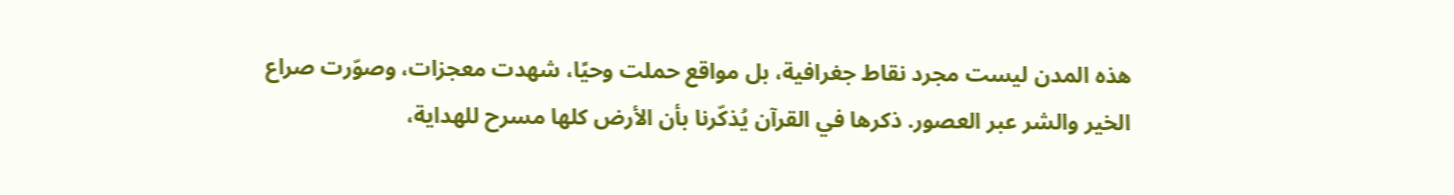هذه المدن ليست مجرد نقاط جغرافية، بل مواقع حملت وحيًا، شهدت معجزات، وصوّرت صراع الخير والشر عبر العصور. ذكرها في القرآن يُذكّرنا بأن الأرض كلها مسرح للهداية،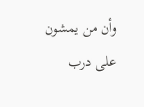وأن من يمشون على درب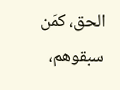الحق، كمَن سبقوهم،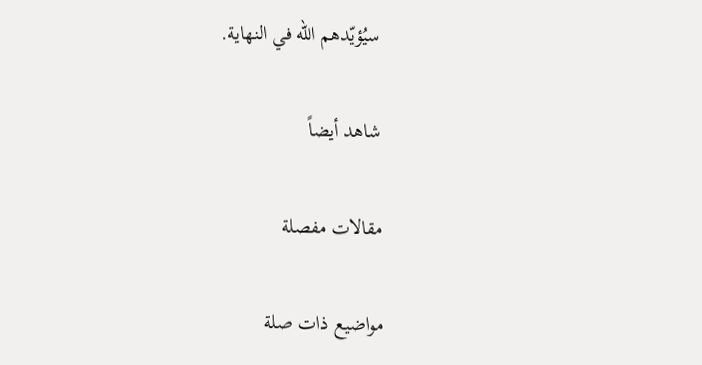سيُؤيّدهم الله في النهاية.

شاهد أيضاً

مقالات مفصلة

مواضيع ذات صلة